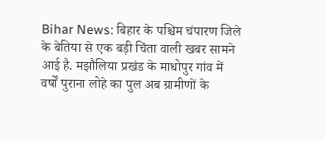Bihar News: बिहार के पश्चिम चंपारण जिले के बेतिया से एक बड़ी चिंता वाली खबर सामने आई है. मझौलिया प्रखंड के माधोपुर गांव में वर्षों पुराना लोहे का पुल अब ग्रामीणों के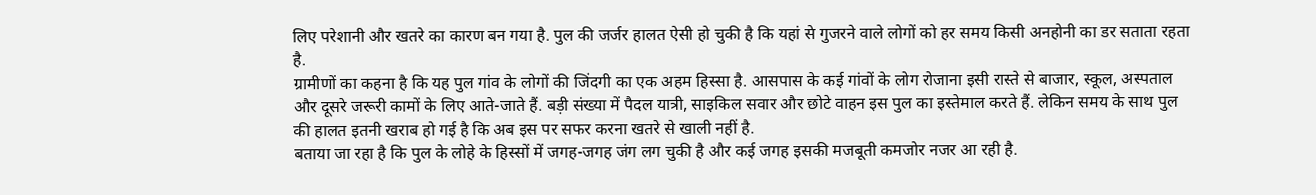लिए परेशानी और खतरे का कारण बन गया है. पुल की जर्जर हालत ऐसी हो चुकी है कि यहां से गुजरने वाले लोगों को हर समय किसी अनहोनी का डर सताता रहता है.
ग्रामीणों का कहना है कि यह पुल गांव के लोगों की जिंदगी का एक अहम हिस्सा है. आसपास के कई गांवों के लोग रोजाना इसी रास्ते से बाजार, स्कूल, अस्पताल और दूसरे जरूरी कामों के लिए आते-जाते हैं. बड़ी संख्या में पैदल यात्री, साइकिल सवार और छोटे वाहन इस पुल का इस्तेमाल करते हैं. लेकिन समय के साथ पुल की हालत इतनी खराब हो गई है कि अब इस पर सफर करना खतरे से खाली नहीं है.
बताया जा रहा है कि पुल के लोहे के हिस्सों में जगह-जगह जंग लग चुकी है और कई जगह इसकी मजबूती कमजोर नजर आ रही है.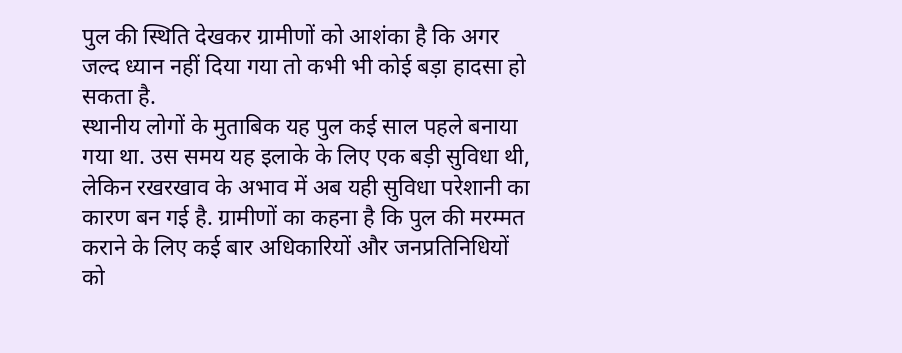पुल की स्थिति देखकर ग्रामीणों को आशंका है कि अगर जल्द ध्यान नहीं दिया गया तो कभी भी कोई बड़ा हादसा हो सकता है.
स्थानीय लोगों के मुताबिक यह पुल कई साल पहले बनाया गया था. उस समय यह इलाके के लिए एक बड़ी सुविधा थी, लेकिन रखरखाव के अभाव में अब यही सुविधा परेशानी का कारण बन गई है. ग्रामीणों का कहना है कि पुल की मरम्मत कराने के लिए कई बार अधिकारियों और जनप्रतिनिधियों को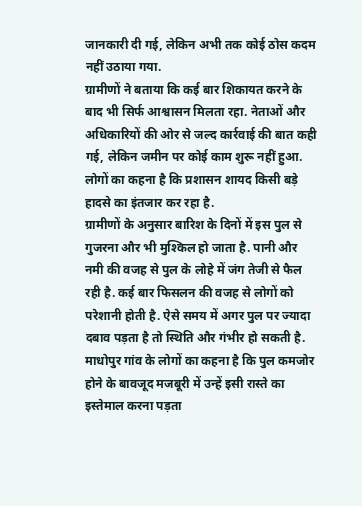जानकारी दी गई, लेकिन अभी तक कोई ठोस कदम नहीं उठाया गया.
ग्रामीणों ने बताया कि कई बार शिकायत करने के बाद भी सिर्फ आश्वासन मिलता रहा. नेताओं और अधिकारियों की ओर से जल्द कार्रवाई की बात कही गई, लेकिन जमीन पर कोई काम शुरू नहीं हुआ. लोगों का कहना है कि प्रशासन शायद किसी बड़े हादसे का इंतजार कर रहा है.
ग्रामीणों के अनुसार बारिश के दिनों में इस पुल से गुजरना और भी मुश्किल हो जाता है. पानी और नमी की वजह से पुल के लोहे में जंग तेजी से फैल रही है. कई बार फिसलन की वजह से लोगों को परेशानी होती है. ऐसे समय में अगर पुल पर ज्यादा दबाव पड़ता है तो स्थिति और गंभीर हो सकती है.
माधोपुर गांव के लोगों का कहना है कि पुल कमजोर होने के बावजूद मजबूरी में उन्हें इसी रास्ते का इस्तेमाल करना पड़ता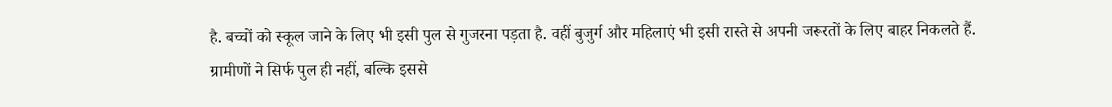है. बच्चों को स्कूल जाने के लिए भी इसी पुल से गुजरना पड़ता है. वहीं बुजुर्ग और महिलाएं भी इसी रास्ते से अपनी जरूरतों के लिए बाहर निकलते हैं.
ग्रामीणों ने सिर्फ पुल ही नहीं, बल्कि इससे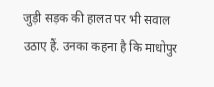जुड़ी सड़क की हालत पर भी सवाल उठाए हैं. उनका कहना है कि माधोपुर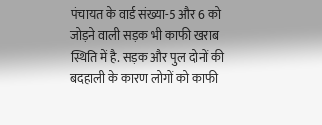पंचायत के वार्ड संख्या-5 और 6 को जोड़ने वाली सड़क भी काफी खराब स्थिति में है. सड़क और पुल दोनों की बदहाली के कारण लोगों को काफी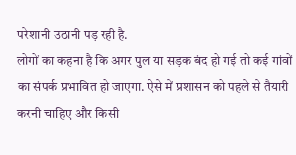परेशानी उठानी पड़ रही है.
लोगों का कहना है कि अगर पुल या सड़क बंद हो गई तो कई गांवों का संपर्क प्रभावित हो जाएगा. ऐसे में प्रशासन को पहले से तैयारी करनी चाहिए और किसी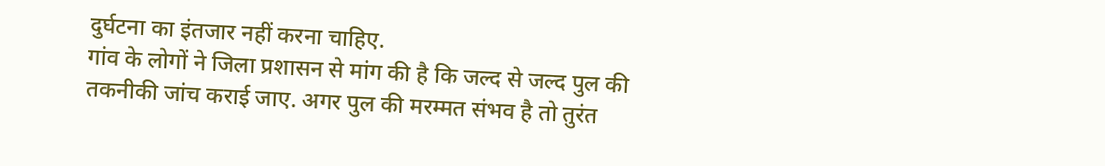दुर्घटना का इंतजार नहीं करना चाहिए.
गांव के लोगों ने जिला प्रशासन से मांग की है कि जल्द से जल्द पुल की तकनीकी जांच कराई जाए. अगर पुल की मरम्मत संभव है तो तुरंत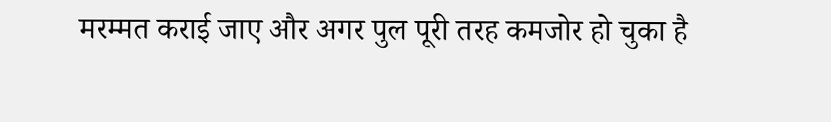मरम्मत कराई जाए और अगर पुल पूरी तरह कमजोर हो चुका है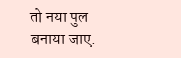तो नया पुल बनाया जाए.